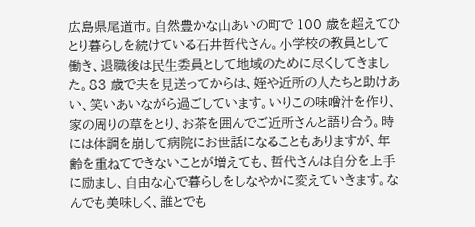広島県尾道市。⾃然豊かな⼭あいの町で 100 歳を超えてひとり暮らしを続けている⽯井哲代さん。⼩学校の教員として働き、退職後は⺠⽣委員として地域のために尽くしてきました。83 歳で夫を⾒送ってからは、姪や近所の⼈たちと助けあい、笑いあいながら過ごしています。いりこの味噌汁を作り、家の周りの草をとり、お茶を囲んでご近所さんと語り合う。時には体調を崩して病院にお世話になることもありますが、年齢を重ねてできないことが増えても、哲代さんは⾃分を上⼿に励まし、⾃由な⼼で暮らしをしなやかに変えていきます。なんでも美味しく、誰とでも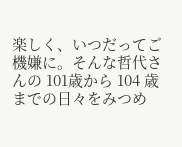楽しく、いつだってご機嫌に。そんな哲代さんの 101歳から 104 歳までの⽇々をみつめ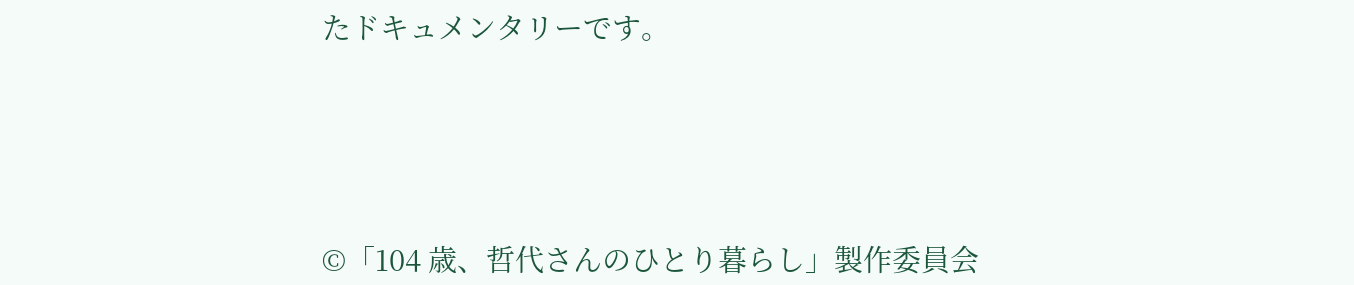たドキュメンタリーです。





©「104 歳、哲代さんのひとり暮らし」製作委員会